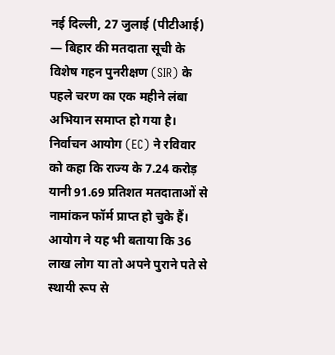नई दिल्ली, 27 जुलाई (पीटीआई) — बिहार की मतदाता सूची के विशेष गहन पुनरीक्षण (SIR) के पहले चरण का एक महीने लंबा अभियान समाप्त हो गया है। निर्वाचन आयोग (EC) ने रविवार को कहा कि राज्य के 7.24 करोड़ यानी 91.69 प्रतिशत मतदाताओं से नामांकन फॉर्म प्राप्त हो चुके हैं। आयोग ने यह भी बताया कि 36 लाख लोग या तो अपने पुराने पते से स्थायी रूप से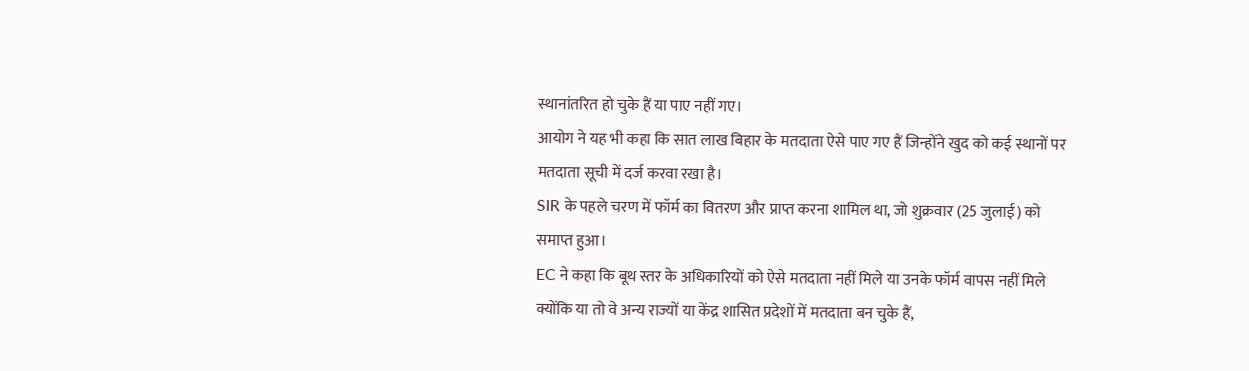स्थानांतरित हो चुके हैं या पाए नहीं गए।
आयोग ने यह भी कहा कि सात लाख बिहार के मतदाता ऐसे पाए गए हैं जिन्होंने खुद को कई स्थानों पर मतदाता सूची में दर्ज करवा रखा है।
SIR के पहले चरण में फॉर्म का वितरण और प्राप्त करना शामिल था, जो शुक्रवार (25 जुलाई) को समाप्त हुआ।
EC ने कहा कि बूथ स्तर के अधिकारियों को ऐसे मतदाता नहीं मिले या उनके फॉर्म वापस नहीं मिले क्योंकि या तो वे अन्य राज्यों या केंद्र शासित प्रदेशों में मतदाता बन चुके हैं,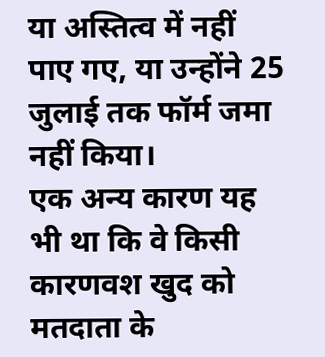या अस्तित्व में नहीं पाए गए, या उन्होंने 25 जुलाई तक फॉर्म जमा नहीं किया।
एक अन्य कारण यह भी था कि वे किसी कारणवश खुद को मतदाता के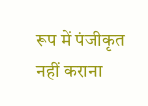रूप में पंजीकृत नहीं कराना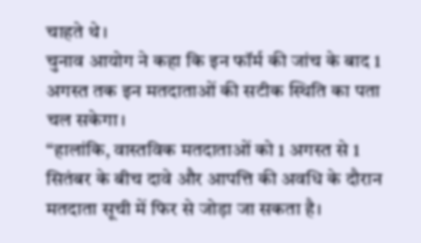चाहते थे।
चुनाव आयोग ने कहा कि इन फॉर्म की जांच के बाद 1 अगस्त तक इन मतदाताओं की सटीक स्थिति का पता चल सकेगा।
“हालांकि, वास्तविक मतदाताओं को 1 अगस्त से 1 सितंबर के बीच दावे और आपत्ति की अवधि के दौरान मतदाता सूची में फिर से जोड़ा जा सकता है।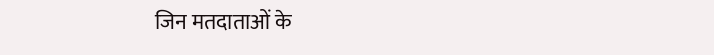जिन मतदाताओं के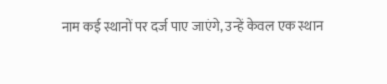नाम कई स्थानों पर दर्ज पाए जाएंगे, उन्हें केवल एक स्थान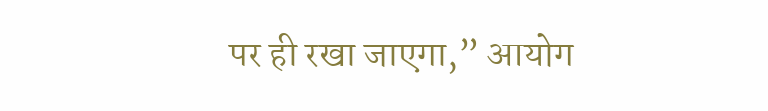पर ही रखा जाएगा,” आयोग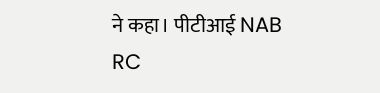ने कहा। पीटीआई NAB RC